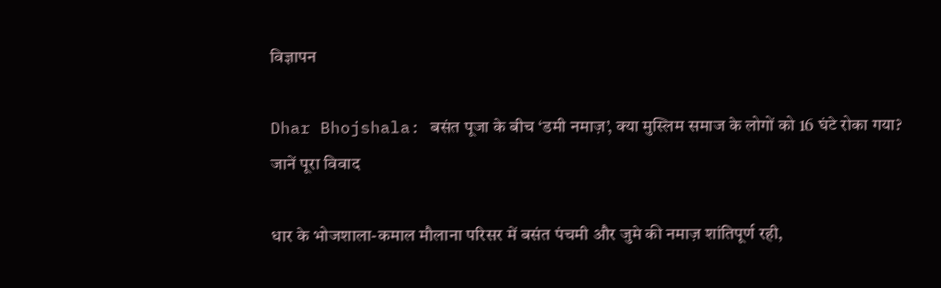विज्ञापन

Dhar Bhojshala: बसंत पूजा के बीच ‘डमी नमाज़’, क्या मुस्लिम समाज के लोगों को 16 घंटे रोका गया? जानें पूरा विवाद

धार के भोजशाला-कमाल मौलाना परिसर में बसंत पंचमी और जुमे की नमाज़ शांतिपूर्ण रही,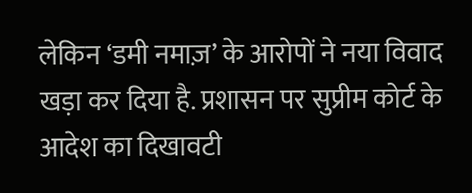लेकिन ‘डमी नमाज़’ के आरोपों ने नया विवाद खड़ा कर दिया है. प्रशासन पर सुप्रीम कोर्ट के आदेश का दिखावटी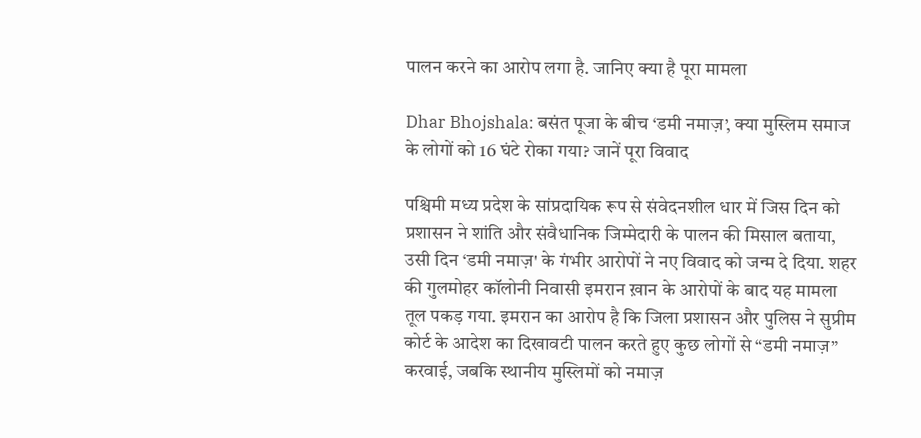पालन करने का आरोप लगा है. जानिए क्या है पूरा मामला

Dhar Bhojshala: बसंत पूजा के बीच ‘डमी नमाज़’, क्या मुस्लिम समाज के लोगों को 16 घंटे रोका गया? जानें पूरा विवाद

पश्चिमी मध्य प्रदेश के सांप्रदायिक रूप से संवेदनशील धार में जिस दिन को प्रशासन ने शांति और संवैधानिक जिम्मेदारी के पालन की मिसाल बताया, उसी दिन ‘डमी नमाज़' के गंभीर आरोपों ने नए विवाद को जन्म दे दिया. शहर की गुलमोहर कॉलोनी निवासी इमरान ख़ान के आरोपों के बाद यह मामला तूल पकड़ गया. इमरान का आरोप है कि जिला प्रशासन और पुलिस ने सुप्रीम कोर्ट के आदेश का दिखावटी पालन करते हुए कुछ लोगों से “डमी नमाज़” करवाई, जबकि स्थानीय मुस्लिमों को नमाज़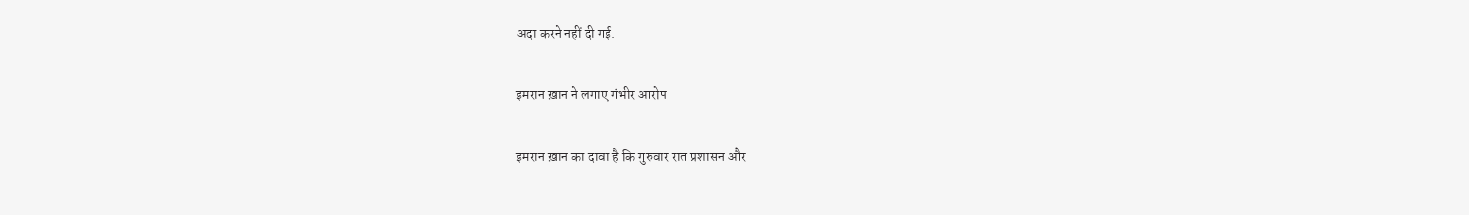अदा करने नहीं दी गई.

इमरान ख़ान ने लगाए गंभीर आरोप

इमरान ख़ान का दावा है कि गुरुवार रात प्रशासन और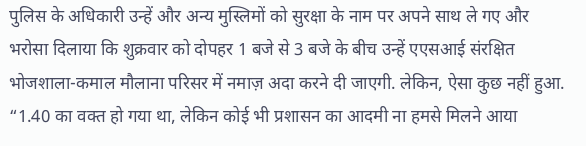पुलिस के अधिकारी उन्हें और अन्य मुस्लिमों को सुरक्षा के नाम पर अपने साथ ले गए और भरोसा दिलाया कि शुक्रवार को दोपहर 1 बजे से 3 बजे के बीच उन्हें एएसआई संरक्षित भोजशाला-कमाल मौलाना परिसर में नमाज़ अदा करने दी जाएगी. लेकिन, ऐसा कुछ नहीं हुआ. “1.40 का वक्त हो गया था, लेकिन कोई भी प्रशासन का आदमी ना हमसे मिलने आया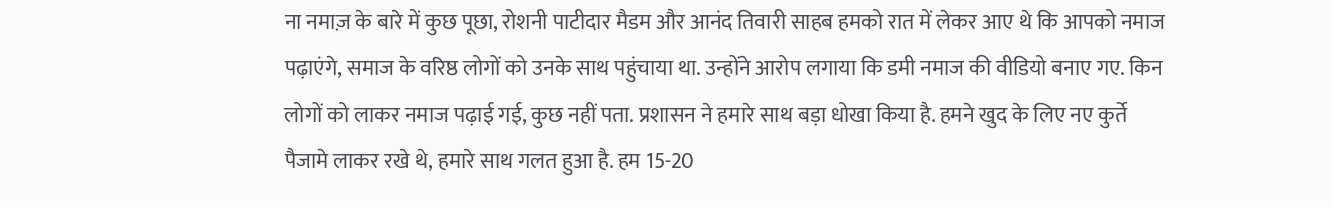ना नमाज़ के बारे में कुछ पूछा, रोशनी पाटीदार मैडम और आनंद तिवारी साहब हमको रात में लेकर आए थे कि आपको नमाज पढ़ाएंगे, समाज के वरिष्ठ लोगों को उनके साथ पहुंचाया था. उन्होंने आरोप लगाया कि डमी नमाज की वीडियो बनाए गए. किन लोगों को लाकर नमाज पढ़ाई गई, कुछ नहीं पता. प्रशासन ने हमारे साथ बड़ा धोखा किया है. हमने खुद के लिए नए कुर्ते पैजामे लाकर रखे थे, हमारे साथ गलत हुआ है. हम 15-20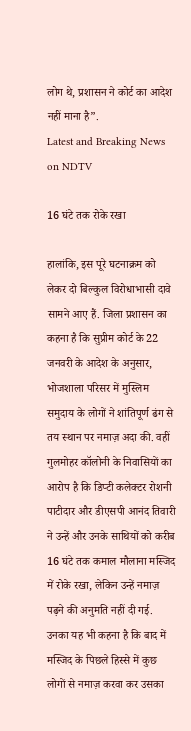लोग थे, प्रशासन ने कोर्ट का आदेश नहीं माना है”.
Latest and Breaking News on NDTV

16 घंटे तक रोके रखा

हालांकि, इस पूरे घटनाक्रम को लेकर दो बिल्कुल विरोधाभासी दावे सामने आए हैं. जिला प्रशासन का कहना है कि सुप्रीम कोर्ट के 22 जनवरी के आदेश के अनुसार, भोजशाला परिसर में मुस्लिम समुदाय के लोगों ने शांतिपूर्ण ढंग से तय स्थान पर नमाज़ अदा की. वहीं गुलमोहर कॉलोनी के निवासियों का आरोप है कि डिप्टी कलेक्टर रोशनी पाटीदार और डीएसपी आनंद तिवारी ने उन्हें और उनके साथियों को करीब 16 घंटे तक कमाल मौलाना मस्जिद में रोके रखा, लेकिन उन्हें नमाज़ पढ़ने की अनुमति नहीं दी गई. उनका यह भी कहना है कि बाद में मस्जिद के पिछले हिस्से में कुछ लोगों से नमाज़ करवा कर उसका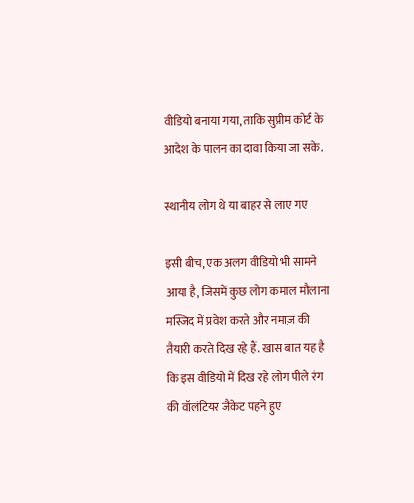वीडियो बनाया गया, ताकि सुप्रीम कोर्ट के आदेश के पालन का दावा किया जा सके.

स्थानीय लोग थे या बाहर से लाए गए

इसी बीच, एक अलग वीडियो भी सामने आया है, जिसमें कुछ लोग कमाल मौलाना मस्जिद में प्रवेश करते और नमाज़ की तैयारी करते दिख रहे हैं. खास बात यह है कि इस वीडियो में दिख रहे लोग पीले रंग की वॉलंटियर जैकेट पहने हुए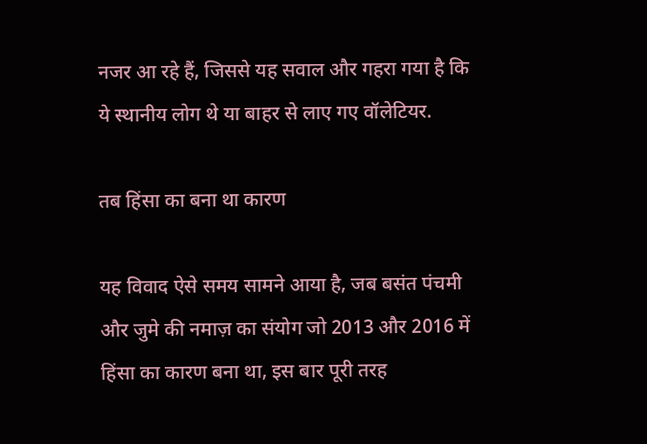नजर आ रहे हैं, जिससे यह सवाल और गहरा गया है कि ये स्थानीय लोग थे या बाहर से लाए गए वॉलेटियर.

तब हिंसा का बना था कारण

यह विवाद ऐसे समय सामने आया है, जब बसंत पंचमी और जुमे की नमाज़ का संयोग जो 2013 और 2016 में हिंसा का कारण बना था, इस बार पूरी तरह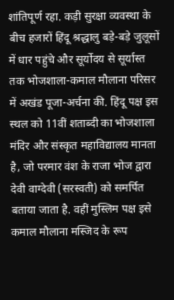शांतिपूर्ण रहा. कड़ी सुरक्षा व्यवस्था के बीच हजारों हिंदू श्रद्धालु बड़े-बड़े जुलूसों में धार पहुंचे और सूर्योदय से सूर्यास्त तक भोजशाला-कमाल मौलाना परिसर में अखंड पूजा-अर्चना की. हिंदू पक्ष इस स्थल को 11वीं शताब्दी का भोजशाला मंदिर और संस्कृत महाविद्यालय मानता है, जो परमार वंश के राजा भोज द्वारा देवी वाग्देवी (सरस्वती) को समर्पित बताया जाता है. वहीं मुस्लिम पक्ष इसे कमाल मौलाना मस्जिद के रूप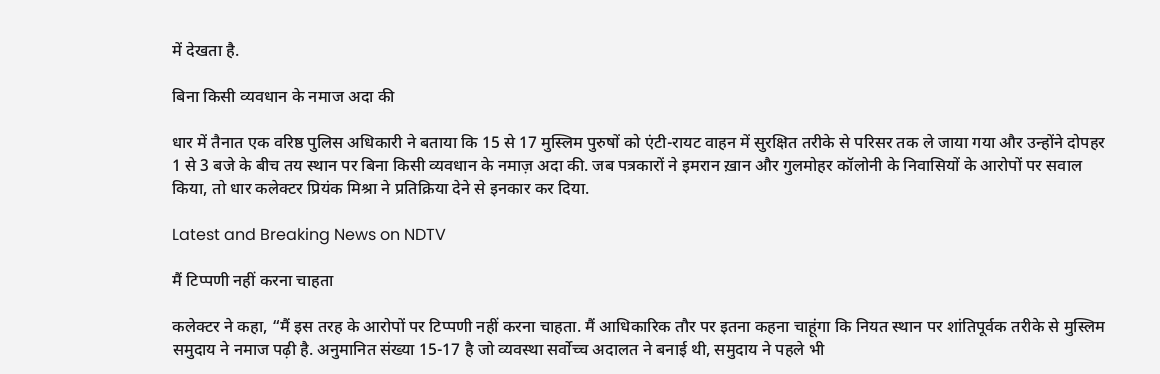में देखता है.

बिना किसी व्यवधान के नमाज अदा की

धार में तैनात एक वरिष्ठ पुलिस अधिकारी ने बताया कि 15 से 17 मुस्लिम पुरुषों को एंटी-रायट वाहन में सुरक्षित तरीके से परिसर तक ले जाया गया और उन्होंने दोपहर 1 से 3 बजे के बीच तय स्थान पर बिना किसी व्यवधान के नमाज़ अदा की. जब पत्रकारों ने इमरान ख़ान और गुलमोहर कॉलोनी के निवासियों के आरोपों पर सवाल किया, तो धार कलेक्टर प्रियंक मिश्रा ने प्रतिक्रिया देने से इनकार कर दिया.

Latest and Breaking News on NDTV

मैं टिप्पणी नहीं करना चाहता

कलेक्टर ने कहा, “मैं इस तरह के आरोपों पर टिप्पणी नहीं करना चाहता. मैं आधिकारिक तौर पर इतना कहना चाहूंगा कि नियत स्थान पर शांतिपूर्वक तरीके से मुस्लिम समुदाय ने नमाज पढ़ी है. अनुमानित संख्या 15-17 है जो व्यवस्था सर्वोच्च अदालत ने बनाई थी, समुदाय ने पहले भी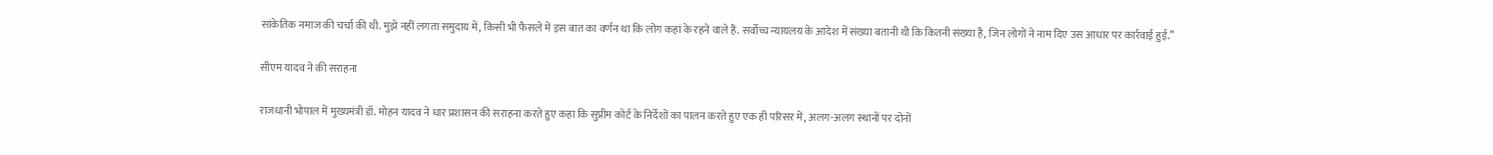सांकेतिक नमाज की चर्चा की थी. मुझे नहीं लगता समुदाय में, किसी भी फैसले में इस बात का वर्णन था कि लोग कहां के रहने वाले हैं. सर्वोच्च न्यायलय के आदेश में संख्या बतानी थी कि कितनी संख्या है, जिन लोगों ने नाम दिए उस आधार पर कार्रवाई हुई.”

सीएम यादव ने की सराहना

राजधानी भोपाल में मुख्यमंत्री डॉ. मोहन यादव ने धार प्रशासन की सराहना करते हुए कहा कि सुप्रीम कोर्ट के निर्देशों का पालन करते हुए एक ही परिसर में, अलग-अलग स्थानों पर दोनों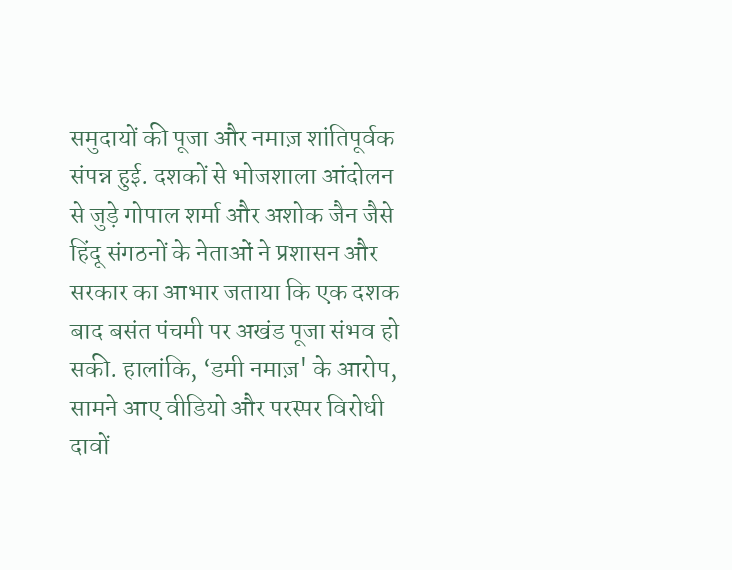समुदायों की पूजा और नमाज़ शांतिपूर्वक संपन्न हुई. दशकों से भोजशाला आंदोलन से जुड़े गोपाल शर्मा और अशोक जैन जैसे हिंदू संगठनों के नेताओं ने प्रशासन और सरकार का आभार जताया कि एक दशक बाद बसंत पंचमी पर अखंड पूजा संभव हो सकी. हालांकि, ‘डमी नमाज़' के आरोप, सामने आए वीडियो और परस्पर विरोधी दावों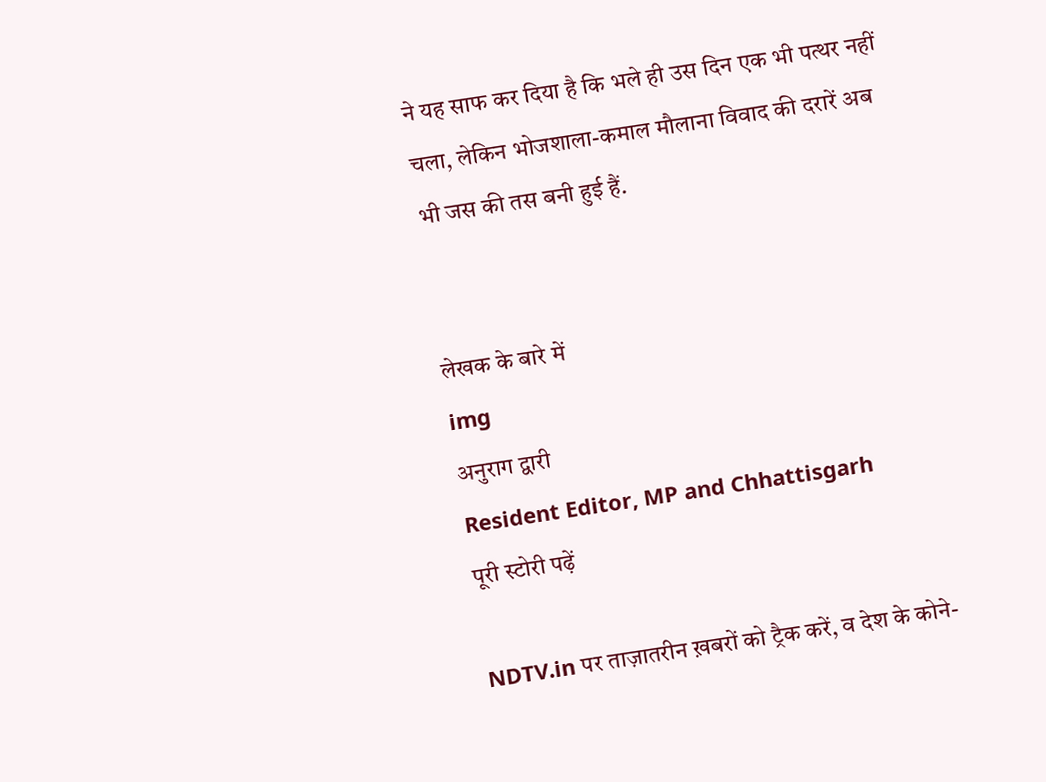ने यह साफ कर दिया है कि भले ही उस दिन एक भी पत्थर नहीं चला, लेकिन भोजशाला-कमाल मौलाना विवाद की दरारें अब भी जस की तस बनी हुई हैं.


लेखक के बारे में
img
अनुराग द्वारी
Resident Editor, MP and Chhattisgarh
पूरी स्टोरी पढ़ें

NDTV.in पर ताज़ातरीन ख़बरों को ट्रैक करें, व देश के कोने-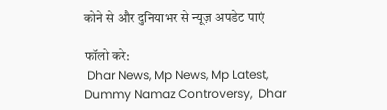कोने से और दुनियाभर से न्यूज़ अपडेट पाएं

फॉलो करे:
 Dhar News, Mp News, Mp Latest,   Dummy Namaz Controversy,  Dhar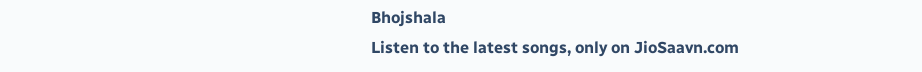Bhojshala
Listen to the latest songs, only on JioSaavn.com